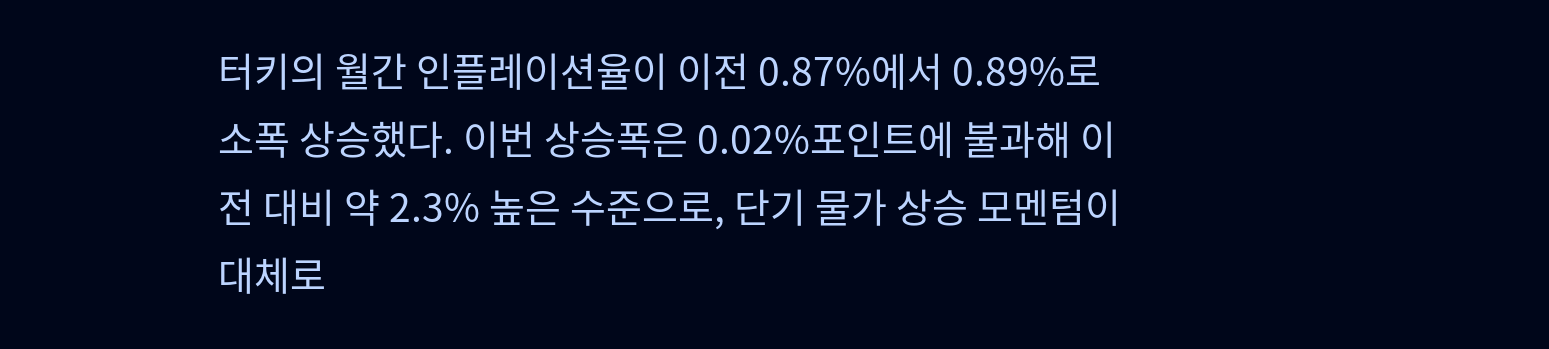터키의 월간 인플레이션율이 이전 0.87%에서 0.89%로 소폭 상승했다. 이번 상승폭은 0.02%포인트에 불과해 이전 대비 약 2.3% 높은 수준으로, 단기 물가 상승 모멘텀이 대체로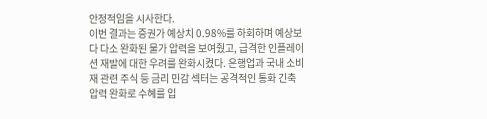안정적임을 시사한다.
이번 결과는 증권가 예상치 0.98%를 하회하며 예상보다 다소 완화된 물가 압력을 보여줬고, 급격한 인플레이션 재발에 대한 우려를 완화시켰다. 은행업과 국내 소비재 관련 주식 등 금리 민감 섹터는 공격적인 통화 긴축 압력 완화로 수혜를 입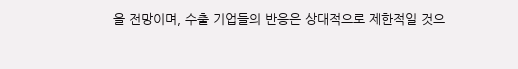을 전망이며, 수출 기업들의 반응은 상대적으로 제한적일 것으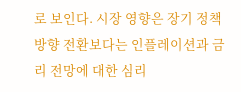로 보인다. 시장 영향은 장기 정책 방향 전환보다는 인플레이션과 금리 전망에 대한 심리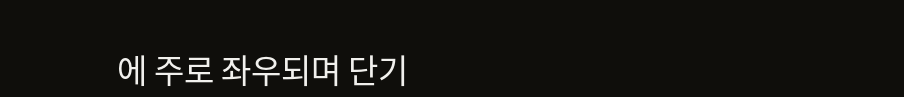에 주로 좌우되며 단기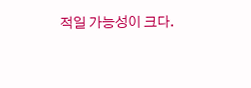적일 가능성이 크다.